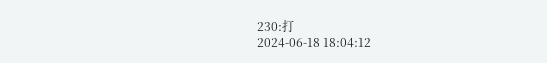230:打
2024-06-18 18:04:12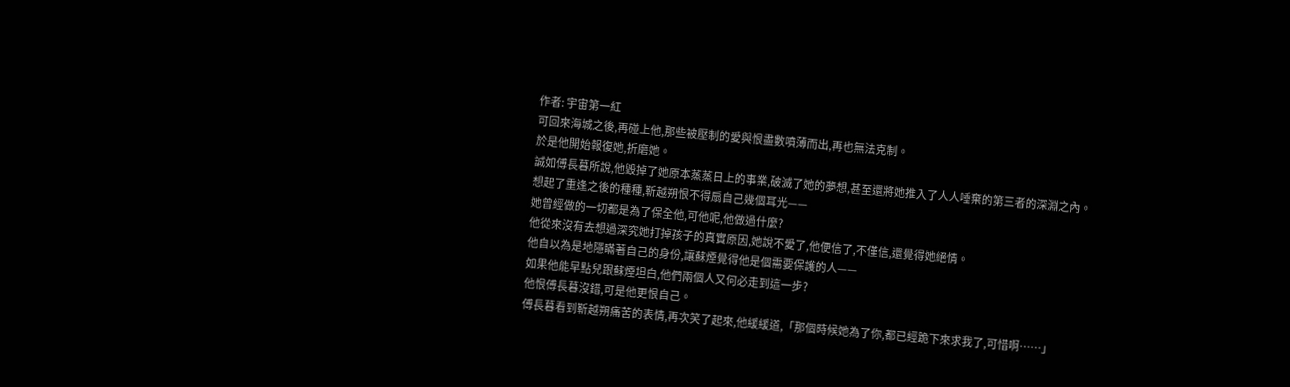作者: 宇宙第一紅
可回來海城之後,再碰上他,那些被壓制的愛與恨盡數噴薄而出,再也無法克制。
於是他開始報復她,折磨她。
誠如傅長暮所說,他毀掉了她原本蒸蒸日上的事業,破滅了她的夢想,甚至還將她推入了人人唾棄的第三者的深淵之內。
想起了重逢之後的種種,靳越朔恨不得扇自己幾個耳光——
她曾經做的一切都是為了保全他,可他呢,他做過什麼?
他從來沒有去想過深究她打掉孩子的真實原因,她說不愛了,他便信了,不僅信,還覺得她絕情。
他自以為是地隱瞞著自己的身份,讓蘇煙覺得他是個需要保護的人——
如果他能早點兒跟蘇煙坦白,他們兩個人又何必走到這一步?
他恨傅長暮沒錯,可是他更恨自己。
傅長暮看到靳越朔痛苦的表情,再次笑了起來,他緩緩道,「那個時候她為了你,都已經跪下來求我了,可惜啊……」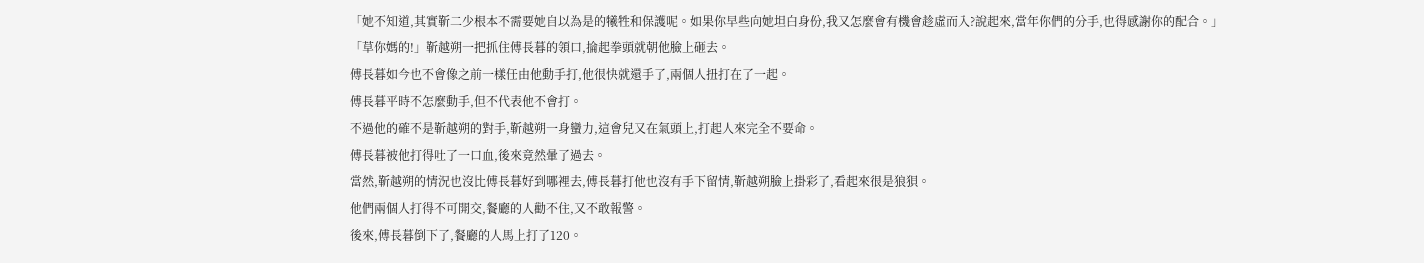「她不知道,其實靳二少根本不需要她自以為是的犧牲和保護呢。如果你早些向她坦白身份,我又怎麼會有機會趁虛而入?說起來,當年你們的分手,也得感謝你的配合。」
「草你媽的!」靳越朔一把抓住傅長暮的領口,掄起拳頭就朝他臉上砸去。
傅長暮如今也不會像之前一樣任由他動手打,他很快就還手了,兩個人扭打在了一起。
傅長暮平時不怎麼動手,但不代表他不會打。
不過他的確不是靳越朔的對手,靳越朔一身蠻力,這會兒又在氣頭上,打起人來完全不要命。
傅長暮被他打得吐了一口血,後來竟然暈了過去。
當然,靳越朔的情況也沒比傅長暮好到哪裡去,傅長暮打他也沒有手下留情,靳越朔臉上掛彩了,看起來很是狼狽。
他們兩個人打得不可開交,餐廳的人勸不住,又不敢報警。
後來,傅長暮倒下了,餐廳的人馬上打了120。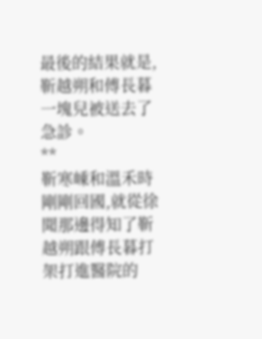最後的結果就是,靳越朔和傅長暮一塊兒被送去了急診。
**
靳寒嵊和溫禾時剛剛回國,就從徐聞那邊得知了靳越朔跟傅長暮打架打進醫院的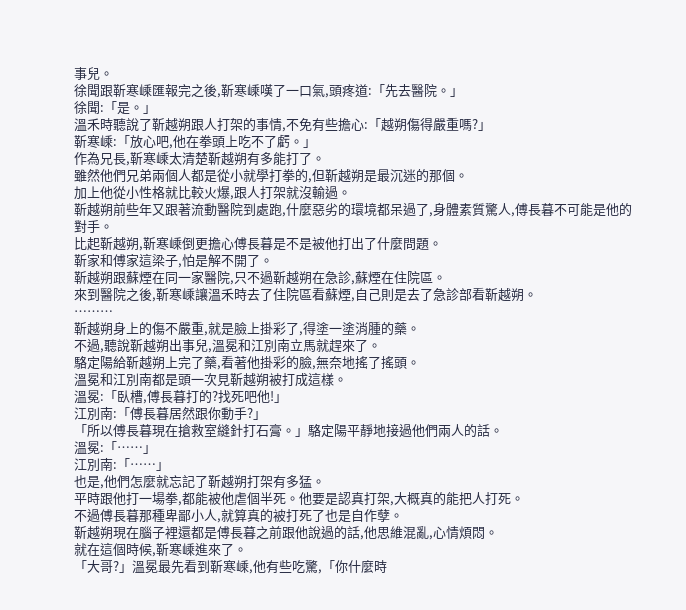事兒。
徐聞跟靳寒嵊匯報完之後,靳寒嵊嘆了一口氣,頭疼道:「先去醫院。」
徐聞:「是。」
溫禾時聽說了靳越朔跟人打架的事情,不免有些擔心:「越朔傷得嚴重嗎?」
靳寒嵊:「放心吧,他在拳頭上吃不了虧。」
作為兄長,靳寒嵊太清楚靳越朔有多能打了。
雖然他們兄弟兩個人都是從小就學打拳的,但靳越朔是最沉迷的那個。
加上他從小性格就比較火爆,跟人打架就沒輸過。
靳越朔前些年又跟著流動醫院到處跑,什麼惡劣的環境都呆過了,身體素質驚人,傅長暮不可能是他的對手。
比起靳越朔,靳寒嵊倒更擔心傅長暮是不是被他打出了什麼問題。
靳家和傅家這梁子,怕是解不開了。
靳越朔跟蘇煙在同一家醫院,只不過靳越朔在急診,蘇煙在住院區。
來到醫院之後,靳寒嵊讓溫禾時去了住院區看蘇煙,自己則是去了急診部看靳越朔。
………
靳越朔身上的傷不嚴重,就是臉上掛彩了,得塗一塗消腫的藥。
不過,聽說靳越朔出事兒,溫冕和江別南立馬就趕來了。
駱定陽給靳越朔上完了藥,看著他掛彩的臉,無奈地搖了搖頭。
溫冕和江別南都是頭一次見靳越朔被打成這樣。
溫冕:「臥槽,傅長暮打的?找死吧他!」
江別南:「傅長暮居然跟你動手?」
「所以傅長暮現在搶救室縫針打石膏。」駱定陽平靜地接過他們兩人的話。
溫冕:「……」
江別南:「……」
也是,他們怎麼就忘記了靳越朔打架有多猛。
平時跟他打一場拳,都能被他虐個半死。他要是認真打架,大概真的能把人打死。
不過傅長暮那種卑鄙小人,就算真的被打死了也是自作孽。
靳越朔現在腦子裡還都是傅長暮之前跟他說過的話,他思維混亂,心情煩悶。
就在這個時候,靳寒嵊進來了。
「大哥?」溫冕最先看到靳寒嵊,他有些吃驚,「你什麼時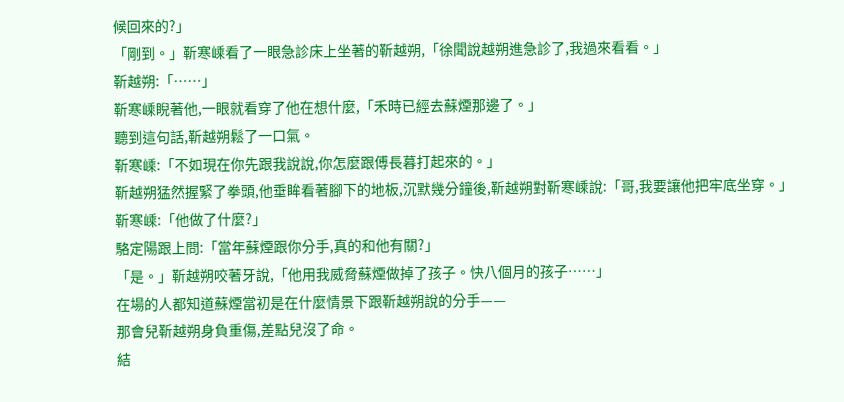候回來的?」
「剛到。」靳寒嵊看了一眼急診床上坐著的靳越朔,「徐聞說越朔進急診了,我過來看看。」
靳越朔:「……」
靳寒嵊睨著他,一眼就看穿了他在想什麼,「禾時已經去蘇煙那邊了。」
聽到這句話,靳越朔鬆了一口氣。
靳寒嵊:「不如現在你先跟我說說,你怎麼跟傅長暮打起來的。」
靳越朔猛然握緊了拳頭,他垂眸看著腳下的地板,沉默幾分鐘後,靳越朔對靳寒嵊說:「哥,我要讓他把牢底坐穿。」
靳寒嵊:「他做了什麼?」
駱定陽跟上問:「當年蘇煙跟你分手,真的和他有關?」
「是。」靳越朔咬著牙說,「他用我威脅蘇煙做掉了孩子。快八個月的孩子……」
在場的人都知道蘇煙當初是在什麼情景下跟靳越朔說的分手——
那會兒靳越朔身負重傷,差點兒沒了命。
結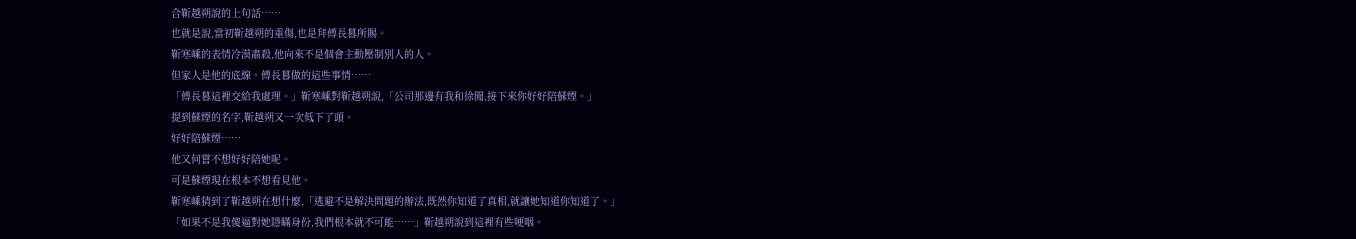合靳越朔說的上句話……
也就是說,當初靳越朔的重傷,也是拜傅長暮所賜。
靳寒嵊的表情冷漠肅殺,他向來不是個會主動壓制別人的人。
但家人是他的底線。傅長暮做的這些事情……
「傅長暮這裡交給我處理。」靳寒嵊對靳越朔說,「公司那邊有我和徐聞,接下來你好好陪蘇煙。」
提到蘇煙的名字,靳越朔又一次低下了頭。
好好陪蘇煙……
他又何嘗不想好好陪她呢。
可是蘇煙現在根本不想看見他。
靳寒嵊猜到了靳越朔在想什麼,「逃避不是解決問題的辦法,既然你知道了真相,就讓她知道你知道了。」
「如果不是我傻逼對她隱瞞身份,我們根本就不可能……」靳越朔說到這裡有些哽咽。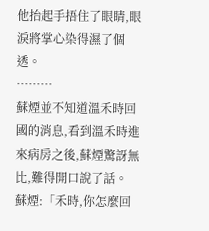他抬起手捂住了眼睛,眼淚將掌心染得濕了個透。
………
蘇煙並不知道溫禾時回國的消息,看到溫禾時進來病房之後,蘇煙驚訝無比,難得開口說了話。
蘇煙:「禾時,你怎麼回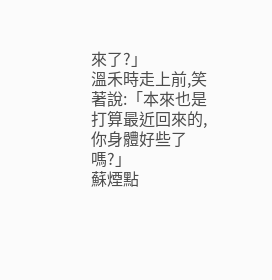來了?」
溫禾時走上前,笑著說:「本來也是打算最近回來的,你身體好些了嗎?」
蘇煙點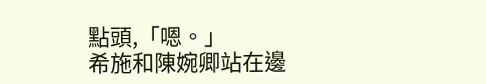點頭,「嗯。」
希施和陳婉卿站在邊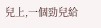兒上,一個勁兒給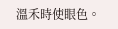溫禾時使眼色。